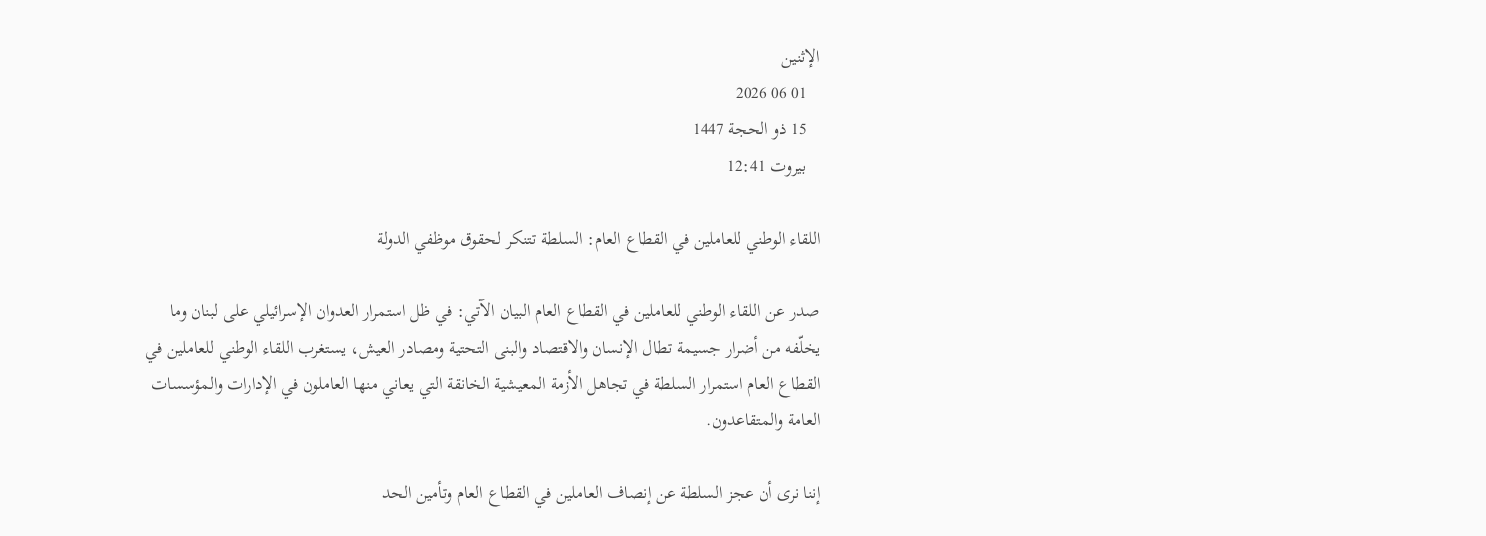الإثنين
   01 06 2026
   15 ذو الحجة 1447
   بيروت 12:41

اللقاء الوطني للعاملين في القطاع العام: السلطة تتنكر لحقوق موظفي الدولة

صدر عن اللقاء الوطني للعاملين في القطاع العام البيان الآتي: في ظل استمرار العدوان الإسرائيلي على لبنان وما يخلّفه من أضرار جسيمة تطال الإنسان والاقتصاد والبنى التحتية ومصادر العيش، يستغرب اللقاء الوطني للعاملين في القطاع العام استمرار السلطة في تجاهل الأزمة المعيشية الخانقة التي يعاني منها العاملون في الإدارات والمؤسسات العامة والمتقاعدون.

إننا نرى أن عجز السلطة عن إنصاف العاملين في القطاع العام وتأمين الحد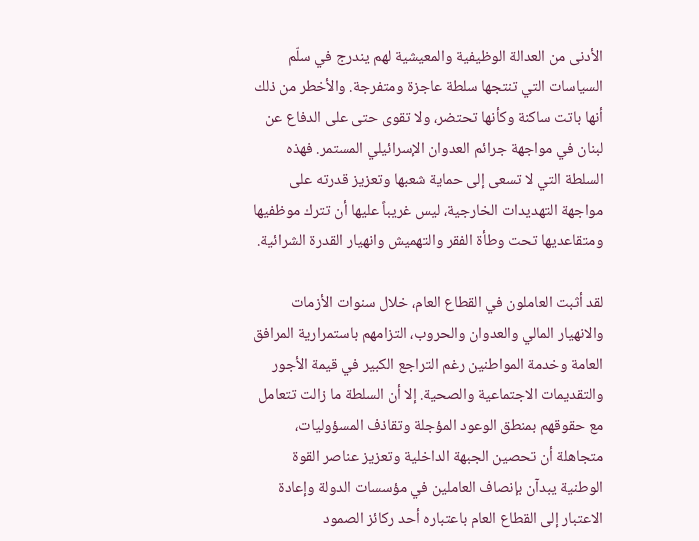الأدنى من العدالة الوظيفية والمعيشية لهم يندرج في سلّم السياسات التي تنتجها سلطة عاجزة ومتفرجة. والأخطر من ذلك أنها باتت ساكنة وكأنها تحتضر، ولا تقوى حتى على الدفاع عن لبنان في مواجهة جرائم العدوان الإسرائيلي المستمر. فهذه السلطة التي لا تسعى إلى حماية شعبها وتعزيز قدرته على مواجهة التهديدات الخارجية، ليس غريباً عليها أن تترك موظفيها ومتقاعديها تحت وطأة الفقر والتهميش وانهيار القدرة الشرائية.

لقد أثبت العاملون في القطاع العام، خلال سنوات الأزمات والانهيار المالي والعدوان والحروب، التزامهم باستمرارية المرافق العامة وخدمة المواطنين رغم التراجع الكبير في قيمة الأجور والتقديمات الاجتماعية والصحية. إلا أن السلطة ما زالت تتعامل مع حقوقهم بمنطق الوعود المؤجلة وتقاذف المسؤوليات، متجاهلة أن تحصين الجبهة الداخلية وتعزيز عناصر القوة الوطنية يبدآن بإنصاف العاملين في مؤسسات الدولة وإعادة الاعتبار إلى القطاع العام باعتباره أحد ركائز الصمود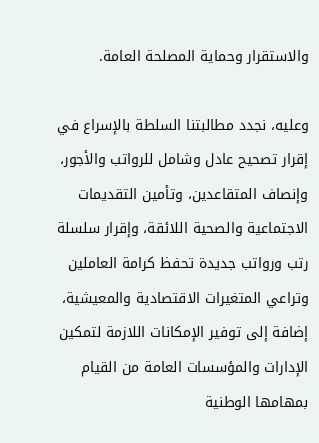والاستقرار وحماية المصلحة العامة.

وعليه، نجدد مطالبتنا السلطة بالإسراع في إقرار تصحيح عادل وشامل للرواتب والأجور، وإنصاف المتقاعدين، وتأمين التقديمات الاجتماعية والصحية اللائقة، وإقرار سلسلة رتب ورواتب جديدة تحفظ كرامة العاملين وتراعي المتغيرات الاقتصادية والمعيشية، إضافة إلى توفير الإمكانات اللازمة لتمكين الإدارات والمؤسسات العامة من القيام بمهامها الوطنية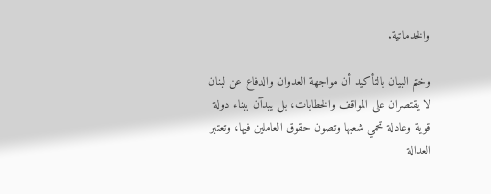والخدماتية.

وختم البيان بالتأكيد أن مواجهة العدوان والدفاع عن لبنان لا يقتصران على المواقف والخطابات، بل يبدآن ببناء دولة قوية وعادلة تحمي شعبها وتصون حقوق العاملين فيها، وتعتبر العدالة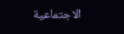الاجتماعية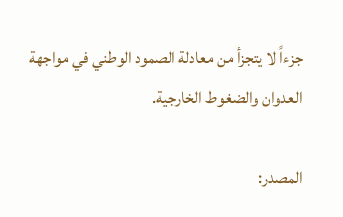جزءاً لا يتجزأ من معادلة الصمود الوطني في مواجهة العدوان والضغوط الخارجية.

المصدر: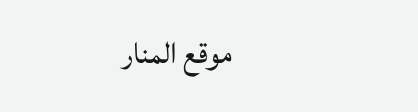موقع المنار